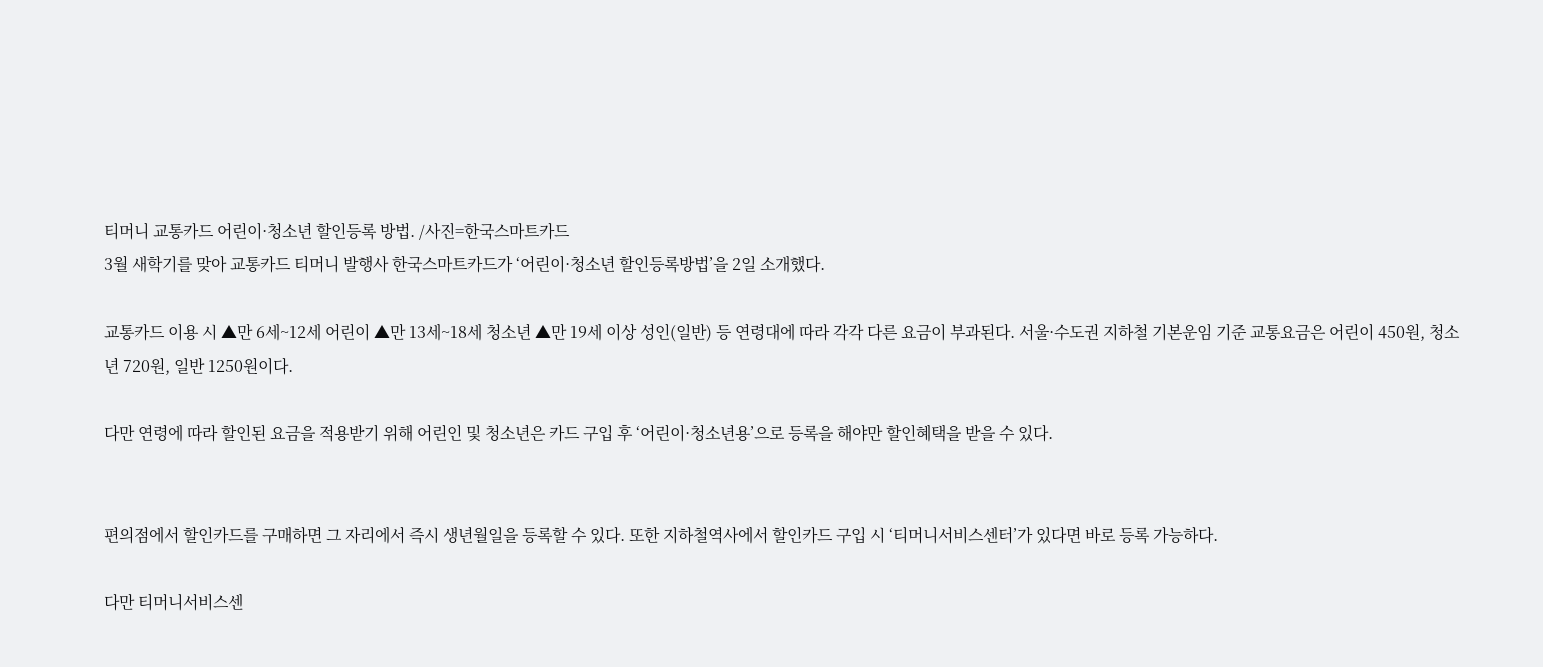티머니 교통카드 어린이·청소년 할인등록 방법. /사진=한국스마트카드
3월 새학기를 맞아 교통카드 티머니 발행사 한국스마트카드가 ‘어린이·청소년 할인등록방법’을 2일 소개했다.

교통카드 이용 시 ▲만 6세~12세 어린이 ▲만 13세~18세 청소년 ▲만 19세 이상 성인(일반) 등 연령대에 따라 각각 다른 요금이 부과된다. 서울·수도권 지하철 기본운임 기준 교통요금은 어린이 450원, 청소년 720원, 일반 1250원이다.

다만 연령에 따라 할인된 요금을 적용받기 위해 어린인 및 청소년은 카드 구입 후 ‘어린이·청소년용’으로 등록을 해야만 할인혜택을 받을 수 있다.


편의점에서 할인카드를 구매하면 그 자리에서 즉시 생년월일을 등록할 수 있다. 또한 지하철역사에서 할인카드 구입 시 ‘티머니서비스센터’가 있다면 바로 등록 가능하다.

다만 티머니서비스센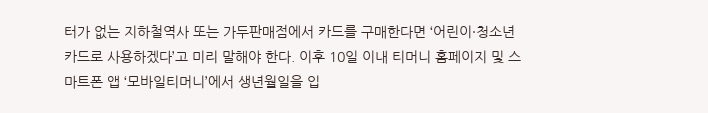터가 없는 지하철역사 또는 가두판매점에서 카드를 구매한다면 ‘어린이·청소년카드로 사용하겠다’고 미리 말해야 한다. 이후 10일 이내 티머니 홈페이지 및 스마트폰 앱 ‘모바일티머니’에서 생년월일을 입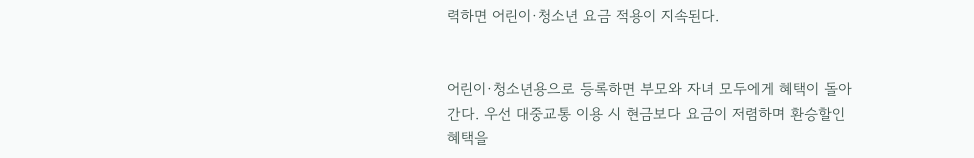력하면 어린이·청소년 요금 적용이 지속된다.


어린이·청소년용으로 등록하면 부모와 자녀 모두에게 혜택이 돌아간다. 우선 대중교통 이용 시 현금보다 요금이 저렴하며 환승할인 혜택을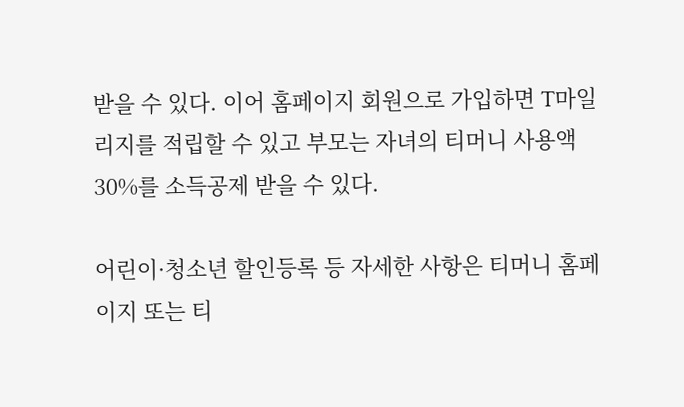받을 수 있다. 이어 홈페이지 회원으로 가입하면 T마일리지를 적립할 수 있고 부모는 자녀의 티머니 사용액 30%를 소득공제 받을 수 있다.

어린이·청소년 할인등록 등 자세한 사항은 티머니 홈페이지 또는 티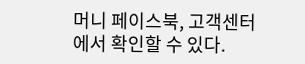머니 페이스북, 고객센터에서 확인할 수 있다.